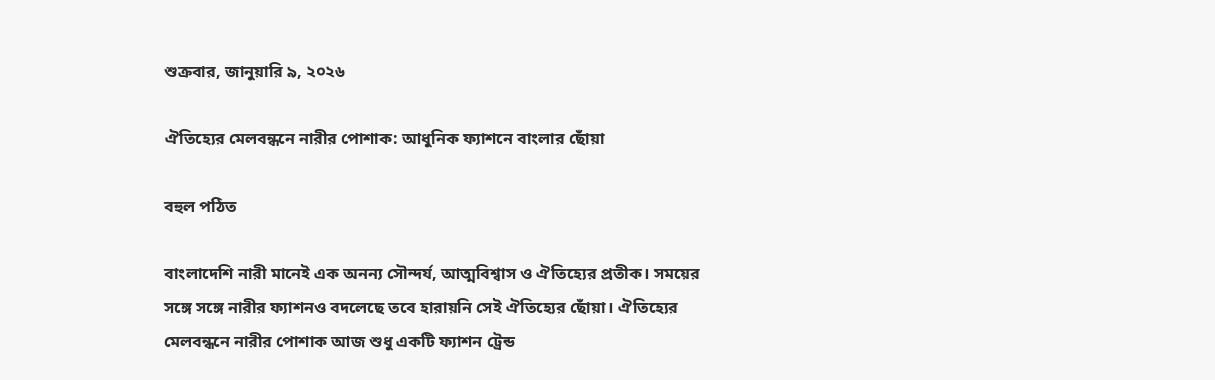শুক্রবার, জানুয়ারি ৯, ২০২৬

ঐতিহ্যের মেলবন্ধনে নারীর পোশাক: আধুনিক ফ্যাশনে বাংলার ছোঁয়া

বহুল পঠিত

বাংলাদেশি নারী মানেই এক অনন্য সৌন্দর্য, আত্মবিশ্বাস ও ঐতিহ্যের প্রতীক। সময়ের সঙ্গে সঙ্গে নারীর ফ্যাশনও বদলেছে তবে হারায়নি সেই ঐতিহ্যের ছোঁয়া। ঐতিহ্যের মেলবন্ধনে নারীর পোশাক আজ শুধু একটি ফ্যাশন ট্রেন্ড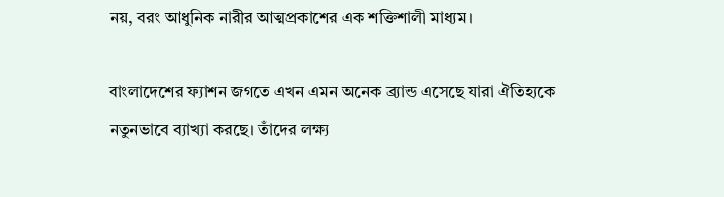নয়, বরং আধুনিক নারীর আত্মপ্রকাশের এক শক্তিশালী মাধ্যম।

বাংলাদেশের ফ্যাশন জগতে এখন এমন অনেক ব্র্যান্ড এসেছে যারা ঐতিহ্যকে নতুনভাবে ব্যাখ্যা করছে। তাঁদের লক্ষ্য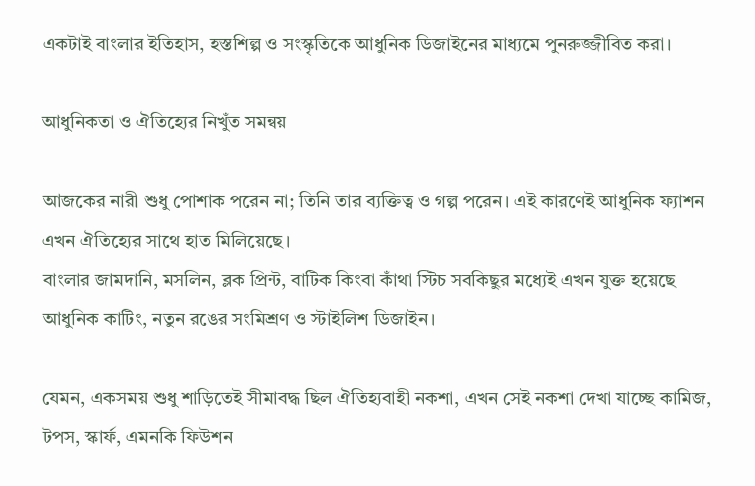একটাই বাংলার ইতিহাস, হস্তশিল্প ও সংস্কৃতিকে আধুনিক ডিজাইনের মাধ্যমে পুনরুজ্জীবিত করা।

আধুনিকতা ও ঐতিহ্যের নিখুঁত সমন্বয়

আজকের নারী শুধু পোশাক পরেন না; তিনি তার ব্যক্তিত্ব ও গল্প পরেন। এই কারণেই আধুনিক ফ্যাশন এখন ঐতিহ্যের সাথে হাত মিলিয়েছে।
বাংলার জামদানি, মসলিন, ব্লক প্রিন্ট, বাটিক কিংবা কাঁথা স্টিচ সবকিছুর মধ্যেই এখন যুক্ত হয়েছে আধুনিক কাটিং, নতুন রঙের সংমিশ্রণ ও স্টাইলিশ ডিজাইন।

যেমন, একসময় শুধু শাড়িতেই সীমাবদ্ধ ছিল ঐতিহ্যবাহী নকশা, এখন সেই নকশা দেখা যাচ্ছে কামিজ, টপস, স্কার্ফ, এমনকি ফিউশন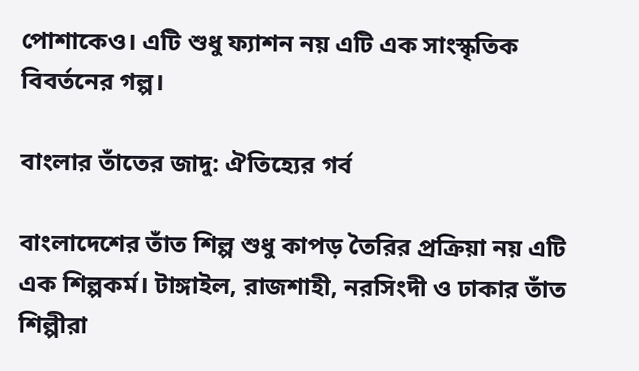পোশাকেও। এটি শুধু ফ্যাশন নয় এটি এক সাংস্কৃতিক বিবর্তনের গল্প।

বাংলার তাঁতের জাদু: ঐতিহ্যের গর্ব

বাংলাদেশের তাঁত শিল্প শুধু কাপড় তৈরির প্রক্রিয়া নয় এটি এক শিল্পকর্ম। টাঙ্গাইল, রাজশাহী, নরসিংদী ও ঢাকার তাঁত শিল্পীরা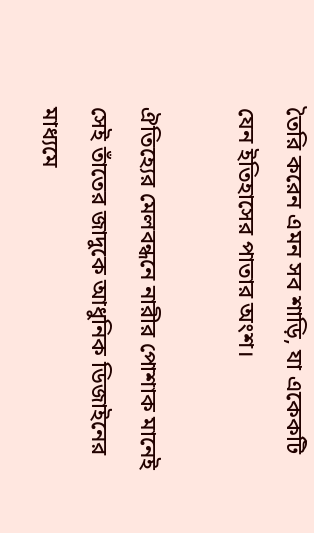তৈরি করেন এমন সব শাড়ি, যা একেকটি যেন ইতিহাসের পাতার অংশ।

ঐতিহ্যের মেলবন্ধনে নারীর পোশাক মানেই সেই তাঁতের জাদুকে আধুনিক ডিজাইনের মাধ্যমে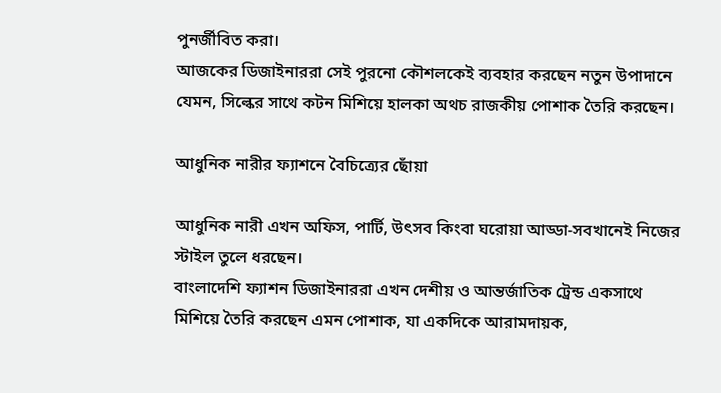পুনর্জীবিত করা।
আজকের ডিজাইনাররা সেই পুরনো কৌশলকেই ব্যবহার করছেন নতুন উপাদানে যেমন, সিল্কের সাথে কটন মিশিয়ে হালকা অথচ রাজকীয় পোশাক তৈরি করছেন।

আধুনিক নারীর ফ্যাশনে বৈচিত্র্যের ছোঁয়া

আধুনিক নারী এখন অফিস, পার্টি, উৎসব কিংবা ঘরোয়া আড্ডা-সবখানেই নিজের স্টাইল তুলে ধরছেন।
বাংলাদেশি ফ্যাশন ডিজাইনাররা এখন দেশীয় ও আন্তর্জাতিক ট্রেন্ড একসাথে মিশিয়ে তৈরি করছেন এমন পোশাক, যা একদিকে আরামদায়ক,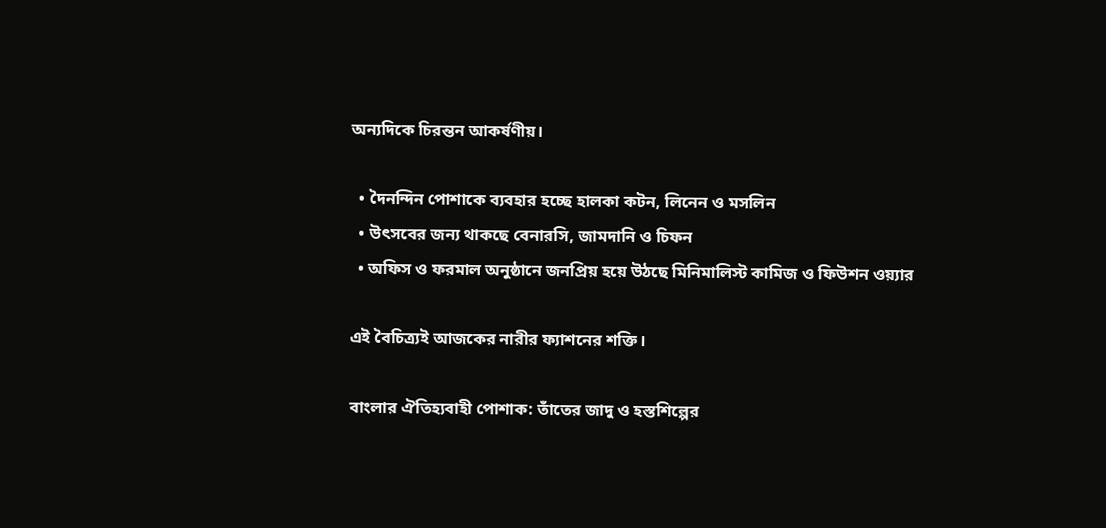অন্যদিকে চিরন্তন আকর্ষণীয়।

  • দৈনন্দিন পোশাকে ব্যবহার হচ্ছে হালকা কটন, লিনেন ও মসলিন
  • উৎসবের জন্য থাকছে বেনারসি, জামদানি ও চিফন
  • অফিস ও ফরমাল অনুষ্ঠানে জনপ্রিয় হয়ে উঠছে মিনিমালিস্ট কামিজ ও ফিউশন ওয়্যার

এই বৈচিত্র্যই আজকের নারীর ফ্যাশনের শক্তি।

বাংলার ঐতিহ্যবাহী পোশাক: তাঁতের জাদু ও হস্তশিল্পের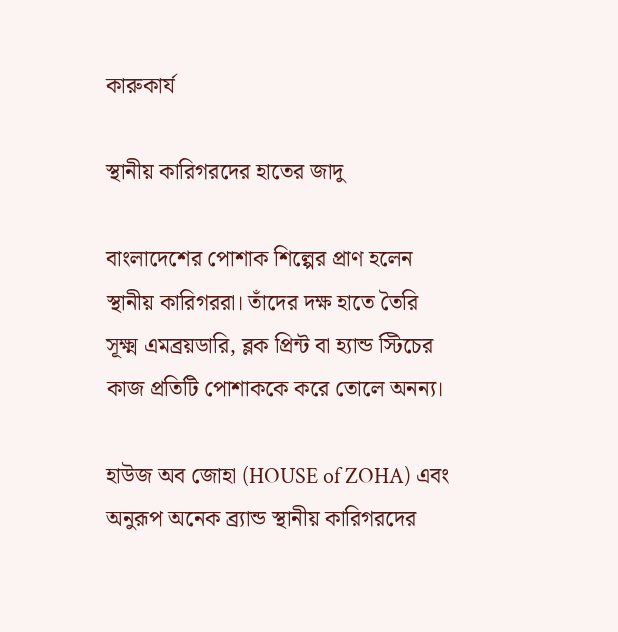কারুকার্য

স্থানীয় কারিগরদের হাতের জাদু

বাংলাদেশের পোশাক শিল্পের প্রাণ হলেন স্থানীয় কারিগররা। তাঁদের দক্ষ হাতে তৈরি সূক্ষ্ম এমব্রয়ডারি, ব্লক প্রিন্ট বা হ্যান্ড স্টিচের কাজ প্রতিটি পোশাককে করে তোলে অনন্য।

হাউজ অব জোহা (HOUSE of ZOHA) এবং অনুরূপ অনেক ব্র্যান্ড স্থানীয় কারিগরদের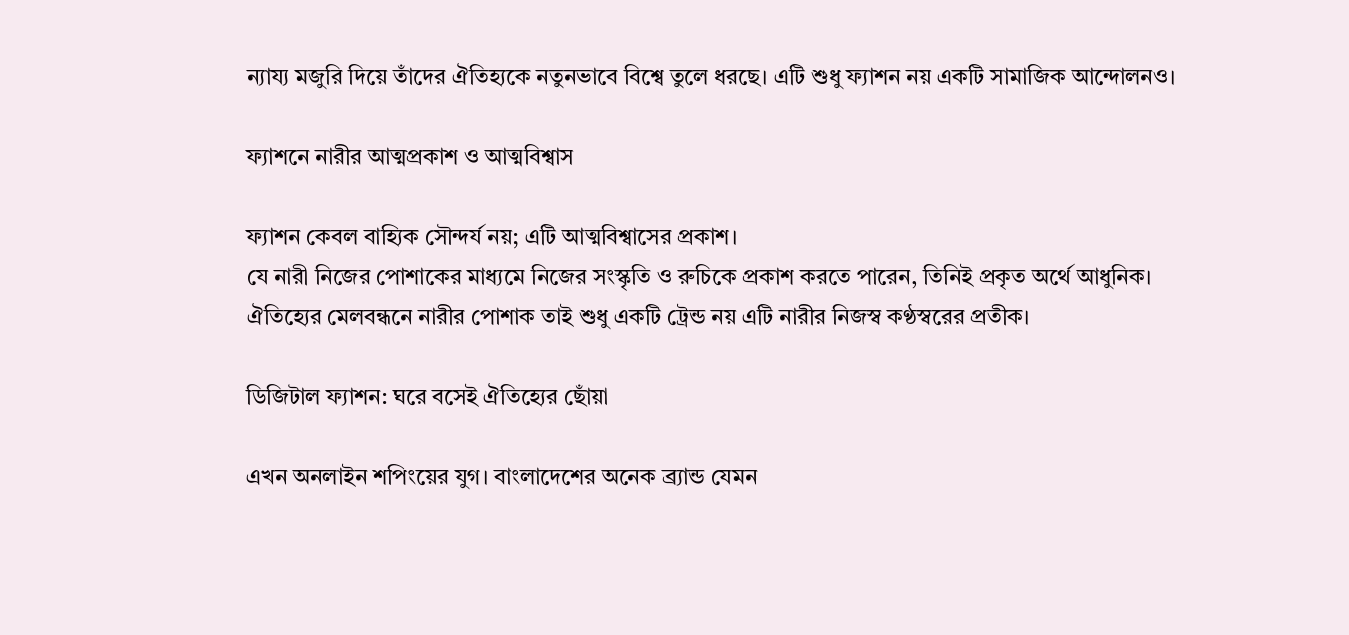ন্যায্য মজুরি দিয়ে তাঁদের ঐতিহ্যকে নতুনভাবে বিশ্বে তুলে ধরছে। এটি শুধু ফ্যাশন নয় একটি সামাজিক আন্দোলনও।

ফ্যাশনে নারীর আত্মপ্রকাশ ও আত্মবিশ্বাস

ফ্যাশন কেবল বাহ্যিক সৌন্দর্য নয়; এটি আত্মবিশ্বাসের প্রকাশ।
যে নারী নিজের পোশাকের মাধ্যমে নিজের সংস্কৃতি ও রুচিকে প্রকাশ করতে পারেন, তিনিই প্রকৃত অর্থে আধুনিক।
ঐতিহ্যের মেলবন্ধনে নারীর পোশাক তাই শুধু একটি ট্রেন্ড নয় এটি নারীর নিজস্ব কণ্ঠস্বরের প্রতীক।

ডিজিটাল ফ্যাশন: ঘরে বসেই ঐতিহ্যের ছোঁয়া

এখন অনলাইন শপিংয়ের যুগ। বাংলাদেশের অনেক ব্র্যান্ড যেমন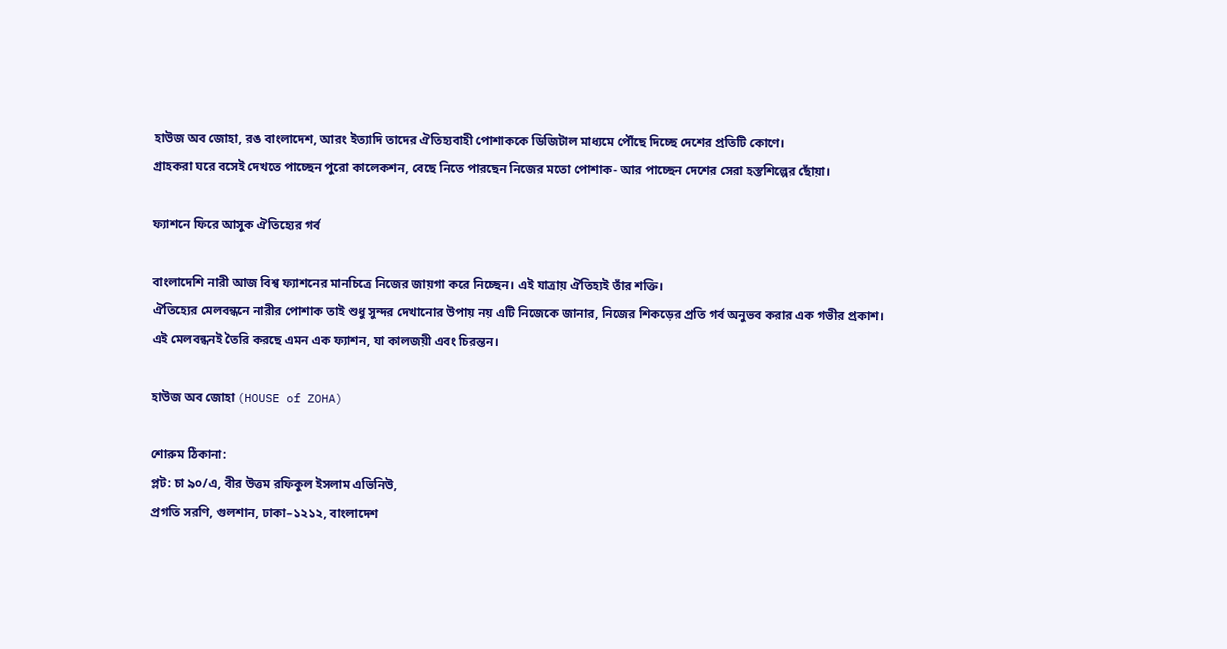হাউজ অব জোহা, রঙ বাংলাদেশ, আরং ইত্যাদি তাদের ঐতিহ্যবাহী পোশাককে ডিজিটাল মাধ্যমে পৌঁছে দিচ্ছে দেশের প্রতিটি কোণে।
গ্রাহকরা ঘরে বসেই দেখতে পাচ্ছেন পুরো কালেকশন, বেছে নিতে পারছেন নিজের মতো পোশাক- আর পাচ্ছেন দেশের সেরা হস্তশিল্পের ছোঁয়া।

ফ্যাশনে ফিরে আসুক ঐতিহ্যের গর্ব

বাংলাদেশি নারী আজ বিশ্ব ফ্যাশনের মানচিত্রে নিজের জায়গা করে নিচ্ছেন। এই যাত্রায় ঐতিহ্যই তাঁর শক্তি।
ঐতিহ্যের মেলবন্ধনে নারীর পোশাক তাই শুধু সুন্দর দেখানোর উপায় নয় এটি নিজেকে জানার, নিজের শিকড়ের প্রতি গর্ব অনুভব করার এক গভীর প্রকাশ।
এই মেলবন্ধনই তৈরি করছে এমন এক ফ্যাশন, যা কালজয়ী এবং চিরন্তন।

হাউজ অব জোহা (HOUSE of ZOHA)

শোরুম ঠিকানা:
প্লট: চা ৯০/এ, বীর উত্তম রফিকুল ইসলাম এভিনিউ,
প্রগতি সরণি, গুলশান, ঢাকা–১২১২, বাংলাদেশ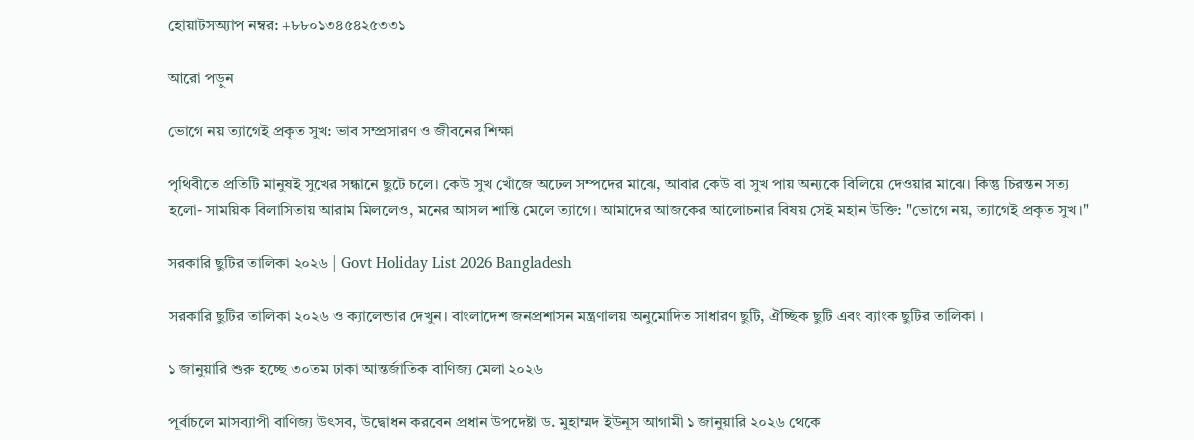হোয়াটসঅ্যাপ নম্বর: +৮৮০১৩৪৫৪২৫৩৩১

আরো পড়ুন

ভোগে নয় ত্যাগেই প্রকৃত সুখ: ভাব সম্প্রসারণ ও জীবনের শিক্ষা

পৃথিবীতে প্রতিটি মানুষই সুখের সন্ধানে ছুটে চলে। কেউ সুখ খোঁজে অঢেল সম্পদের মাঝে, আবার কেউ বা সুখ পায় অন্যকে বিলিয়ে দেওয়ার মাঝে। কিন্তু চিরন্তন সত্য হলো- সাময়িক বিলাসিতায় আরাম মিললেও, মনের আসল শান্তি মেলে ত্যাগে। আমাদের আজকের আলোচনার বিষয় সেই মহান উক্তি: "ভোগে নয়, ত্যাগেই প্রকৃত সুখ।"

সরকারি ছুটির তালিকা ২০২৬ | Govt Holiday List 2026 Bangladesh

সরকারি ছুটির তালিকা ২০২৬ ও ক্যালেন্ডার দেখুন। বাংলাদেশ জনপ্রশাসন মন্ত্রণালয় অনুমোদিত সাধারণ ছুটি, ঐচ্ছিক ছুটি এবং ব্যাংক ছুটির তালিকা ।

১ জানুয়ারি শুরু হচ্ছে ৩০তম ঢাকা আন্তর্জাতিক বাণিজ্য মেলা ২০২৬

পূর্বাচলে মাসব্যাপী বাণিজ্য উৎসব, উদ্বোধন করবেন প্রধান উপদেষ্টা ড. মুহাম্মদ ইউনূস আগামী ১ জানুয়ারি ২০২৬ থেকে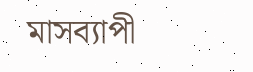মাসব্যাপী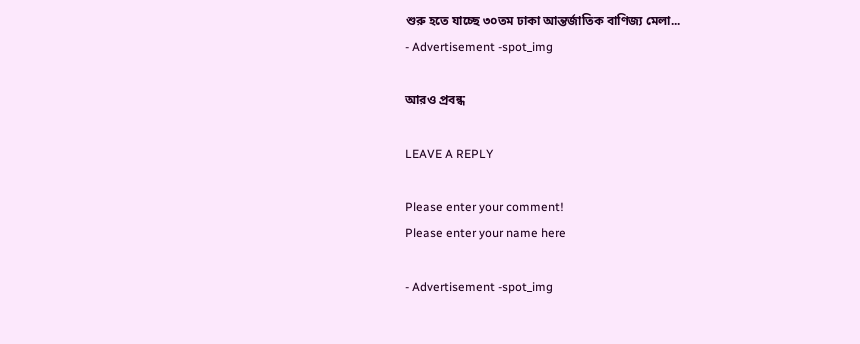শুরু হতে যাচ্ছে ৩০তম ঢাকা আন্তর্জাতিক বাণিজ্য মেলা...
- Advertisement -spot_img

আরও প্রবন্ধ

LEAVE A REPLY

Please enter your comment!
Please enter your name here

- Advertisement -spot_img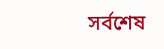সর্বশেষ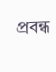প্রবন্ধ